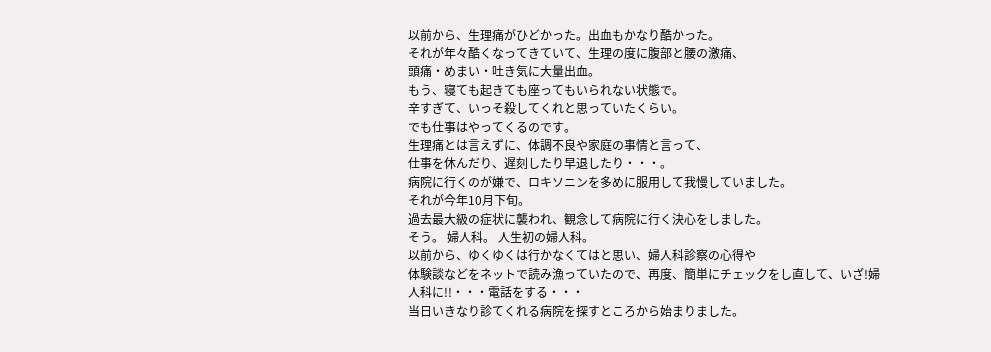以前から、生理痛がひどかった。出血もかなり酷かった。
それが年々酷くなってきていて、生理の度に腹部と腰の激痛、
頭痛・めまい・吐き気に大量出血。
もう、寝ても起きても座ってもいられない状態で。
辛すぎて、いっそ殺してくれと思っていたくらい。
でも仕事はやってくるのです。
生理痛とは言えずに、体調不良や家庭の事情と言って、
仕事を休んだり、遅刻したり早退したり・・・。
病院に行くのが嫌で、ロキソニンを多めに服用して我慢していました。
それが今年10月下旬。
過去最大級の症状に襲われ、観念して病院に行く決心をしました。
そう。 婦人科。 人生初の婦人科。
以前から、ゆくゆくは行かなくてはと思い、婦人科診察の心得や
体験談などをネットで読み漁っていたので、再度、簡単にチェックをし直して、いざ!婦人科に!!・・・電話をする・・・
当日いきなり診てくれる病院を探すところから始まりました。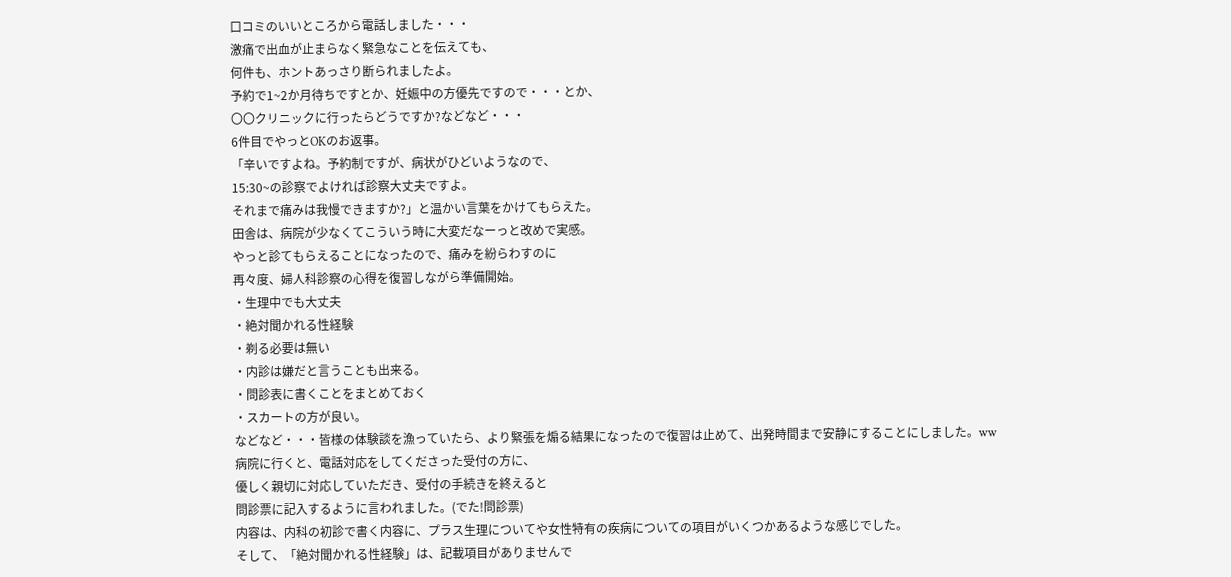口コミのいいところから電話しました・・・
激痛で出血が止まらなく緊急なことを伝えても、
何件も、ホントあっさり断られましたよ。
予約で1~2か月待ちですとか、妊娠中の方優先ですので・・・とか、
〇〇クリニックに行ったらどうですか?などなど・・・
6件目でやっとOKのお返事。
「辛いですよね。予約制ですが、病状がひどいようなので、
15:30~の診察でよければ診察大丈夫ですよ。
それまで痛みは我慢できますか?」と温かい言葉をかけてもらえた。
田舎は、病院が少なくてこういう時に大変だなーっと改めで実感。
やっと診てもらえることになったので、痛みを紛らわすのに
再々度、婦人科診察の心得を復習しながら準備開始。
・生理中でも大丈夫
・絶対聞かれる性経験
・剃る必要は無い
・内診は嫌だと言うことも出来る。
・問診表に書くことをまとめておく
・スカートの方が良い。
などなど・・・皆様の体験談を漁っていたら、より緊張を煽る結果になったので復習は止めて、出発時間まで安静にすることにしました。ww
病院に行くと、電話対応をしてくださった受付の方に、
優しく親切に対応していただき、受付の手続きを終えると
問診票に記入するように言われました。(でた!問診票)
内容は、内科の初診で書く内容に、プラス生理についてや女性特有の疾病についての項目がいくつかあるような感じでした。
そして、「絶対聞かれる性経験」は、記載項目がありませんで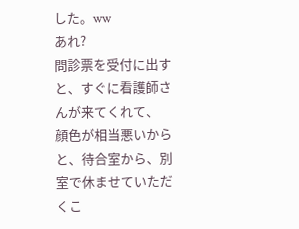した。ww
あれ?
問診票を受付に出すと、すぐに看護師さんが来てくれて、
顔色が相当悪いからと、待合室から、別室で休ませていただくこ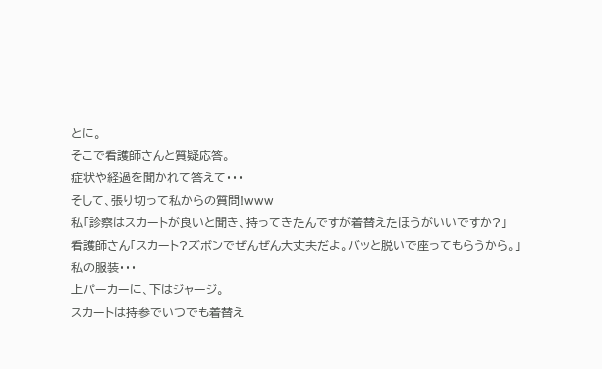とに。
そこで看護師さんと質疑応答。
症状や経過を聞かれて答えて・・・
そして、張り切って私からの質問!www
私「診察はスカートが良いと聞き、持ってきたんですが着替えたほうがいいですか?」
看護師さん「スカート?ズボンでぜんぜん大丈夫だよ。バッと脱いで座ってもらうから。」
私の服装・・・
上パーカーに、下はジャージ。
スカートは持参でいつでも着替え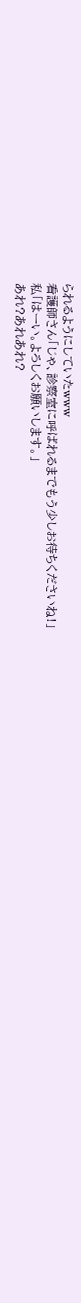られるようにしていたwww
看護師さん「じゃ、診察室に呼ばれるまでもう少しお待ちくださいね!」
私「はーい。よろしくお願いします。」
あれ?あれあれ?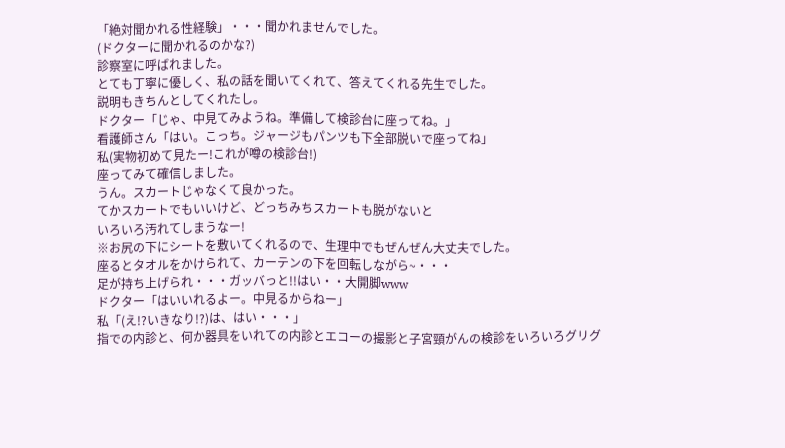「絶対聞かれる性経験」・・・聞かれませんでした。
(ドクターに聞かれるのかな?)
診察室に呼ばれました。
とても丁寧に優しく、私の話を聞いてくれて、答えてくれる先生でした。
説明もきちんとしてくれたし。
ドクター「じゃ、中見てみようね。準備して検診台に座ってね。」
看護師さん「はい。こっち。ジャージもパンツも下全部脱いで座ってね」
私(実物初めて見たー!これが噂の検診台!)
座ってみて確信しました。
うん。スカートじゃなくて良かった。
てかスカートでもいいけど、どっちみちスカートも脱がないと
いろいろ汚れてしまうなー!
※お尻の下にシートを敷いてくれるので、生理中でもぜんぜん大丈夫でした。
座るとタオルをかけられて、カーテンの下を回転しながら~・・・
足が持ち上げられ・・・ガッバっと!!はい・・大開脚www
ドクター「はいいれるよー。中見るからねー」
私「(え!?いきなり!?)は、はい・・・」
指での内診と、何か器具をいれての内診とエコーの撮影と子宮頸がんの検診をいろいろグリグ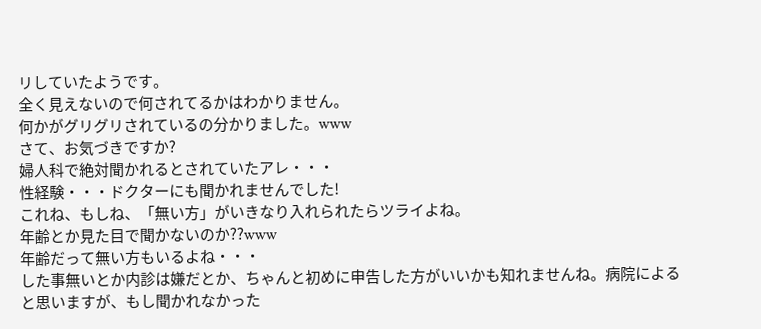リしていたようです。
全く見えないので何されてるかはわかりません。
何かがグリグリされているの分かりました。www
さて、お気づきですか?
婦人科で絶対聞かれるとされていたアレ・・・
性経験・・・ドクターにも聞かれませんでした!
これね、もしね、「無い方」がいきなり入れられたらツライよね。
年齢とか見た目で聞かないのか??www
年齢だって無い方もいるよね・・・
した事無いとか内診は嫌だとか、ちゃんと初めに申告した方がいいかも知れませんね。病院によると思いますが、もし聞かれなかった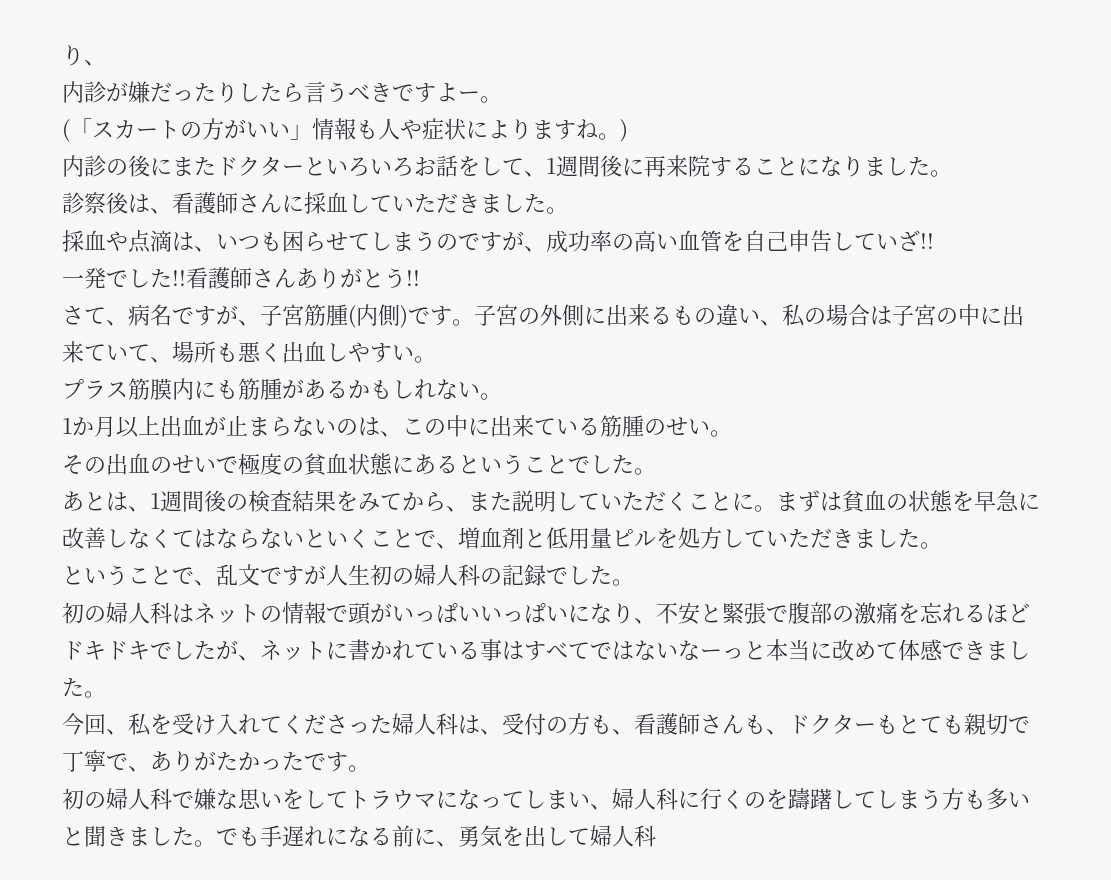り、
内診が嫌だったりしたら言うべきですよー。
(「スカートの方がいい」情報も人や症状によりますね。)
内診の後にまたドクターといろいろお話をして、1週間後に再来院することになりました。
診察後は、看護師さんに採血していただきました。
採血や点滴は、いつも困らせてしまうのですが、成功率の高い血管を自己申告していざ!!
一発でした!!看護師さんありがとう!!
さて、病名ですが、子宮筋腫(内側)です。子宮の外側に出来るもの違い、私の場合は子宮の中に出来ていて、場所も悪く出血しやすい。
プラス筋膜内にも筋腫があるかもしれない。
1か月以上出血が止まらないのは、この中に出来ている筋腫のせい。
その出血のせいで極度の貧血状態にあるということでした。
あとは、1週間後の検査結果をみてから、また説明していただくことに。まずは貧血の状態を早急に改善しなくてはならないといくことで、増血剤と低用量ピルを処方していただきました。
ということで、乱文ですが人生初の婦人科の記録でした。
初の婦人科はネットの情報で頭がいっぱいいっぱいになり、不安と緊張で腹部の激痛を忘れるほどドキドキでしたが、ネットに書かれている事はすべてではないなーっと本当に改めて体感できました。
今回、私を受け入れてくださった婦人科は、受付の方も、看護師さんも、ドクターもとても親切で丁寧で、ありがたかったです。
初の婦人科で嫌な思いをしてトラウマになってしまい、婦人科に行くのを躊躇してしまう方も多いと聞きました。でも手遅れになる前に、勇気を出して婦人科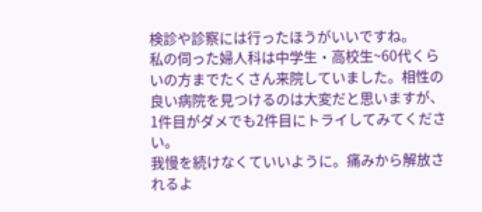検診や診察には行ったほうがいいですね。
私の伺った婦人科は中学生・高校生~60代くらいの方までたくさん来院していました。相性の良い病院を見つけるのは大変だと思いますが、1件目がダメでも2件目にトライしてみてください。
我慢を続けなくていいように。痛みから解放されるよ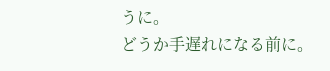うに。
どうか手遅れになる前に。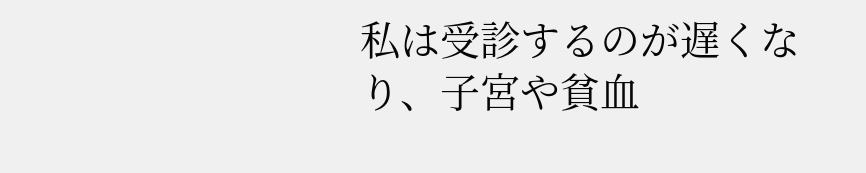私は受診するのが遅くなり、子宮や貧血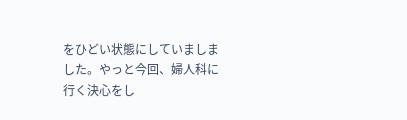をひどい状態にしていましました。やっと今回、婦人科に行く決心をし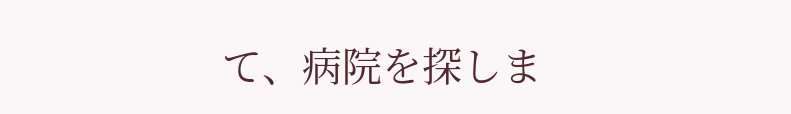て、病院を探しま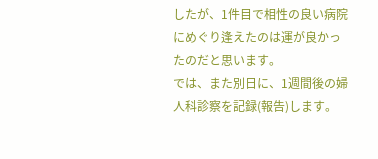したが、1件目で相性の良い病院にめぐり逢えたのは運が良かったのだと思います。
では、また別日に、1週間後の婦人科診察を記録(報告)します。